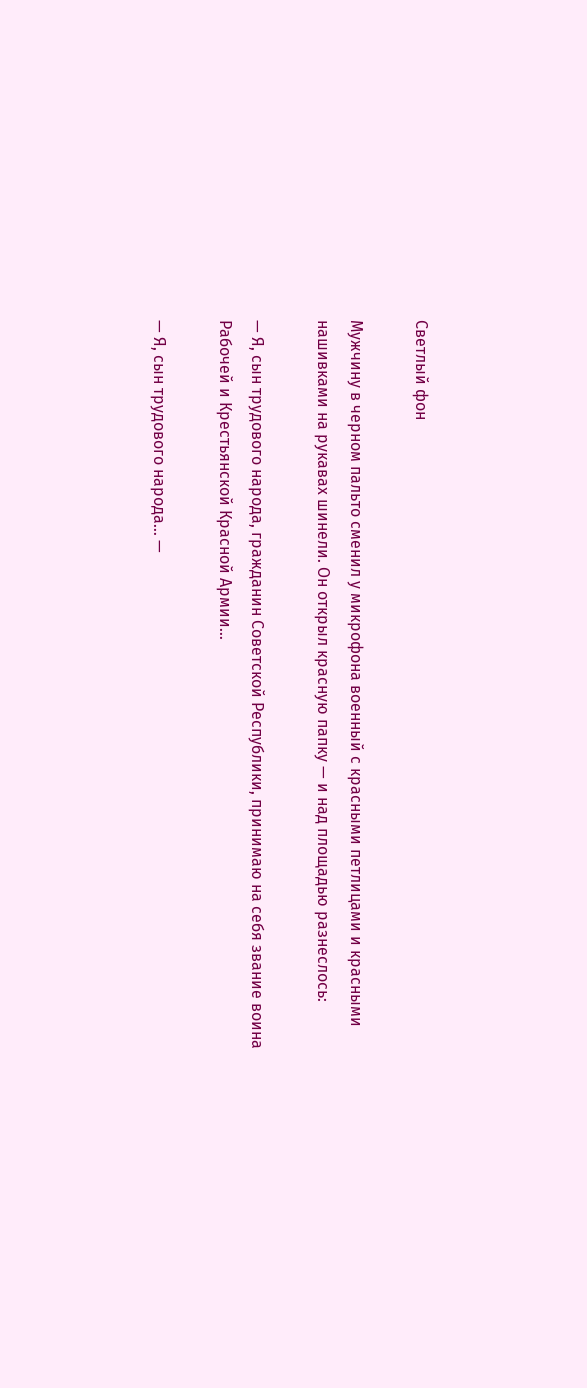Светлый фон

Мужчину в черном пальто сменил у микрофона военный с красными петлицами и красными нашивками на рукавах шинели. Он открыл красную папку — и над площадью разнеслось:

— Я, сын трудового народа, гражданин Советской Республики, принимаю на себя звание воина Рабочей и Крестьянской Красной Армии…

— Я, сын трудового народа… —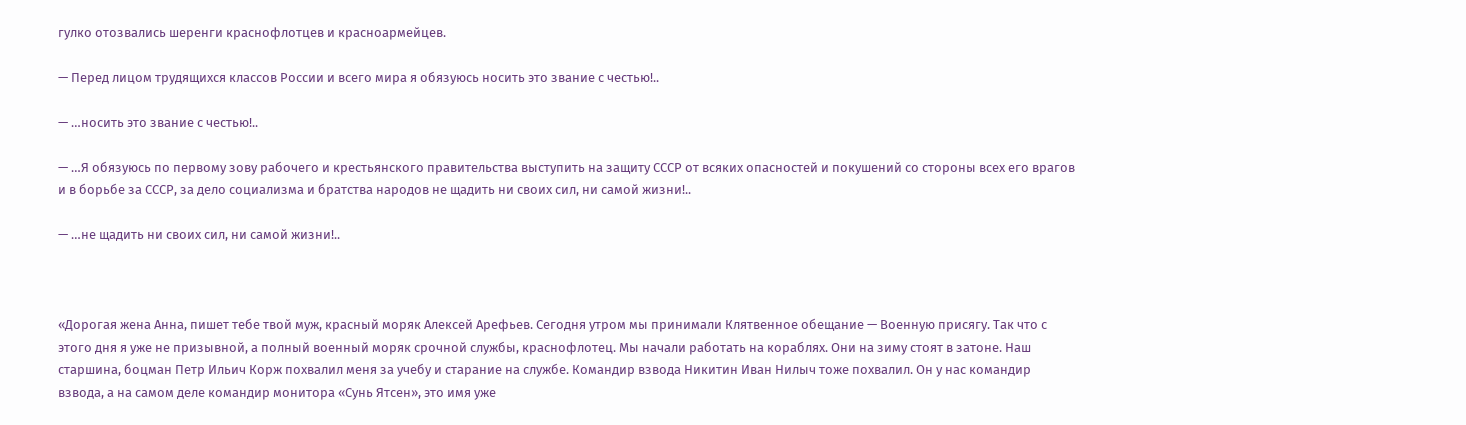гулко отозвались шеренги краснофлотцев и красноармейцев.

— Перед лицом трудящихся классов России и всего мира я обязуюсь носить это звание с честью!..

— …носить это звание с честью!..

— …Я обязуюсь по первому зову рабочего и крестьянского правительства выступить на защиту СССР от всяких опасностей и покушений со стороны всех его врагов и в борьбе за СССР, за дело социализма и братства народов не щадить ни своих сил, ни самой жизни!..

— …не щадить ни своих сил, ни самой жизни!..



«Дорогая жена Анна, пишет тебе твой муж, красный моряк Алексей Арефьев. Сегодня утром мы принимали Клятвенное обещание — Военную присягу. Так что с этого дня я уже не призывной, а полный военный моряк срочной службы, краснофлотец. Мы начали работать на кораблях. Они на зиму стоят в затоне. Наш старшина, боцман Петр Ильич Корж похвалил меня за учебу и старание на службе. Командир взвода Никитин Иван Нилыч тоже похвалил. Он у нас командир взвода, а на самом деле командир монитора «Сунь Ятсен», это имя уже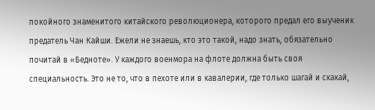покойного знаменитого китайского революционера, которого предал его выученик предатель Чан Кайши. Ежели не знаешь, кто это такой, надо знать, обязательно почитай в «Бедноте». У каждого военмора на флоте должна быть своя специальность. Это не то, что в пехоте или в кавалерии, где только шагай и скакай,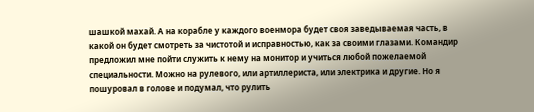шашкой махай. А на корабле у каждого военмора будет своя заведываемая часть, в какой он будет смотреть за чистотой и исправностью, как за своими глазами. Командир предложил мне пойти служить к нему на монитор и учиться любой пожелаемой специальности. Можно на рулевого, или артиллериста, или электрика и другие. Но я пошуровал в голове и подумал, что рулить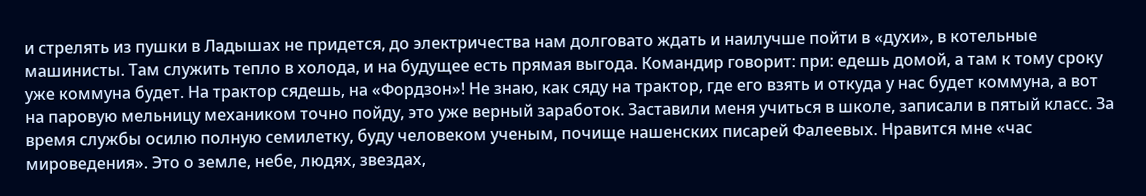и стрелять из пушки в Ладышах не придется, до электричества нам долговато ждать и наилучше пойти в «духи», в котельные машинисты. Там служить тепло в холода, и на будущее есть прямая выгода. Командир говорит: при: едешь домой, а там к тому сроку уже коммуна будет. На трактор сядешь, на «Фордзон»! Не знаю, как сяду на трактор, где его взять и откуда у нас будет коммуна, а вот на паровую мельницу механиком точно пойду, это уже верный заработок. Заставили меня учиться в школе, записали в пятый класс. За время службы осилю полную семилетку, буду человеком ученым, почище нашенских писарей Фалеевых. Нравится мне «час мироведения». Это о земле, небе, людях, звездах,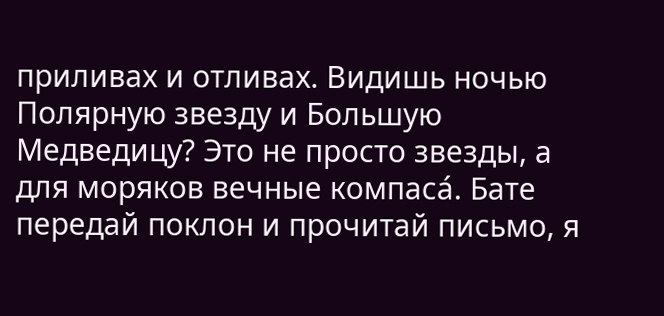приливах и отливах. Видишь ночью Полярную звезду и Большую Медведицу? Это не просто звезды, а для моряков вечные компаса́. Бате передай поклон и прочитай письмо, я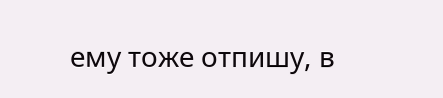ему тоже отпишу, в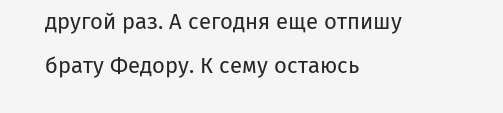другой раз. А сегодня еще отпишу брату Федору. К сему остаюсь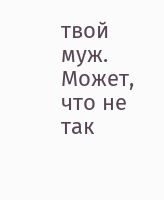твой муж. Может, что не так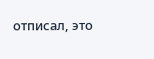отписал, это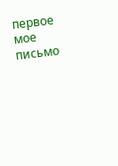первое мое письмо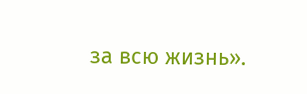за всю жизнь».